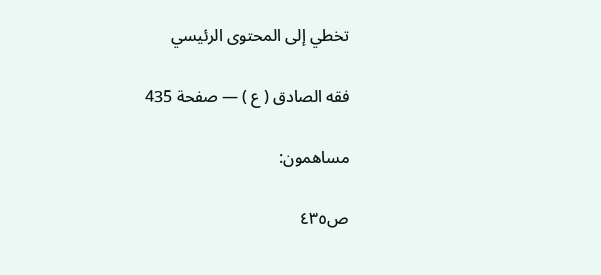تخطي إلى المحتوى الرئيسي

فقه الصادق ( ع ) — صفحة 435

مساهمون:

ص٤٣٥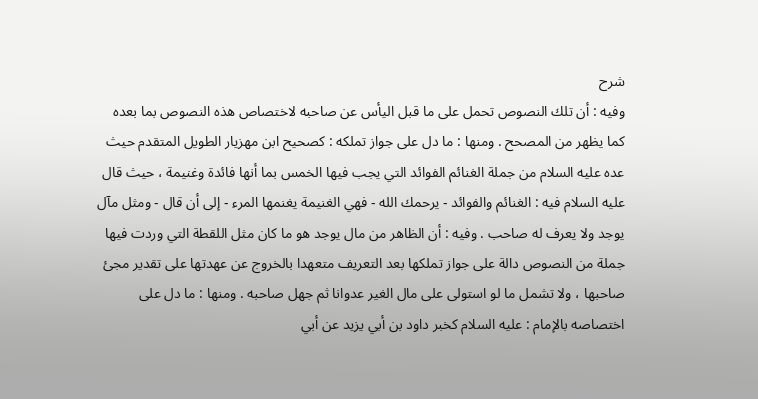شرح
وفيه : أن تلك النصوص تحمل على ما قبل اليأس عن صاحبه لاختصاص هذه النصوص بما بعده كما يظهر من المصحح . ومنها : ما دل على جواز تملكه : كصحيح ابن مهزيار الطويل المتقدم حيث عده عليه السلام من جملة الغنائم الفوائد التي يجب فيها الخمس بما أنها فائدة وغنيمة ، حيث قال عليه السلام فيه : الغنائم والفوائد - يرحمك الله - فهي الغنيمة يغنمها المرء - إلى أن قال - ومثل مآل يوجد ولا يعرف له صاحب . وفيه : أن الظاهر من مال يوجد هو ما كان مثل اللقطة التي وردت فيها جملة من النصوص دالة على جواز تملكها بعد التعريف متعهدا بالخروج عن عهدتها على تقدير مجئ صاحبها ، ولا تشمل ما لو استولى على مال الغير عدوانا ثم جهل صاحبه . ومنها : ما دل على اختصاصه بالإمام : عليه السلام كخبر داود بن أبي يزيد عن أبي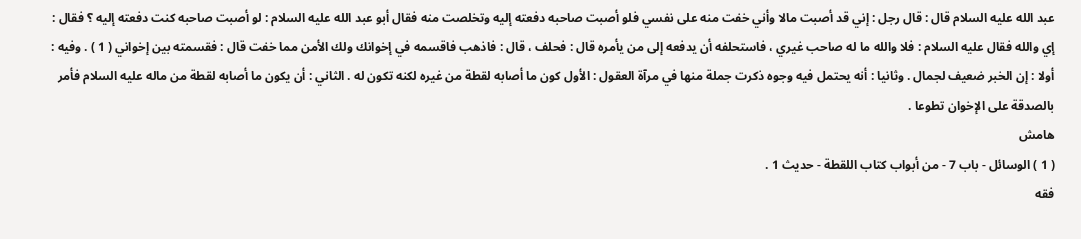عبد الله عليه السلام قال : قال رجل : إني قد أصبت مالا وأني خفت منه على نفسي فلو أصبت صاحبه دفعته إليه وتخلصت منه فقال أبو عبد الله عليه السلام : لو أصبت صاحبه كنت دفعته إليه ؟ فقال : إي والله فقال عليه السلام : فلا والله ما له صاحب غيري ، فاستحلفه أن يدفعه إلى من يأمره قال : فحلف ، قال : فاذهب فاقسمه في إخوانك ولك الأمن مما خفت قال : فقسمته بين إخواني ( 1 ) . وفيه : أولا : إن الخبر ضعيف لجمال . وثانيا : أنه يحتمل فيه وجوه ذكرت جملة منها في مرآة العقول : الأول كون ما أصابه لقطة من غيره لكنه تكون له . الثاني : أن يكون ما أصابه لقطة من ماله عليه السلام فأمر بالصدقة على الإخوان تطوعا .
هامش
( 1 ) الوسائل - باب 7 - من أبواب كتاب اللقطة - حديث 1 .
فقه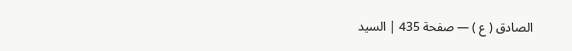الصادق ( ع ) — صفحة 435 | السيد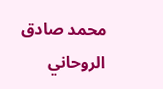محمد صادق الروحاني